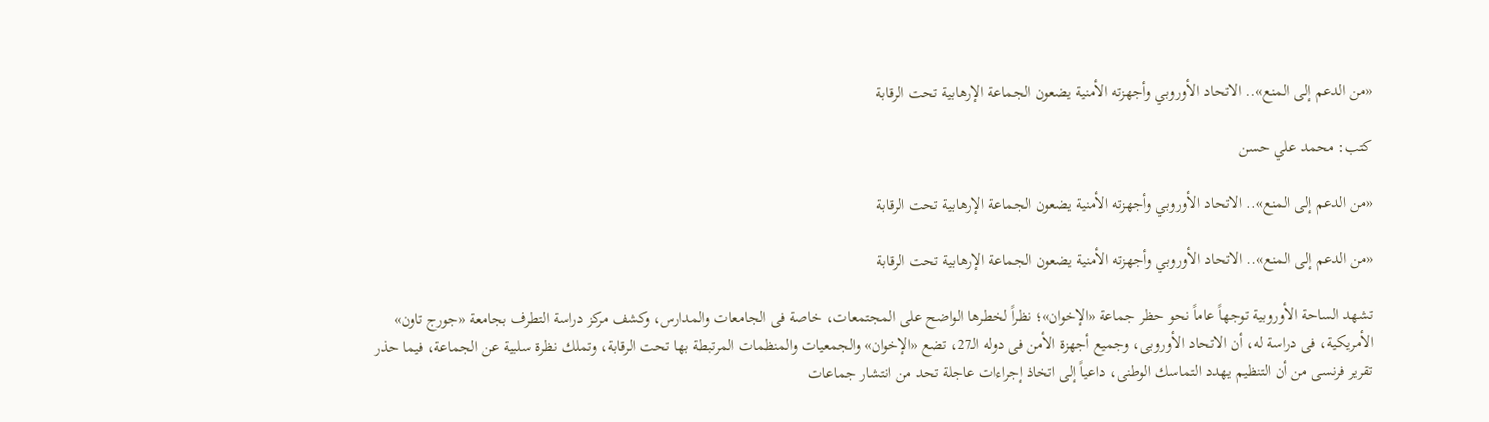«من الدعم إلى المنع».. الاتحاد الأوروبي وأجهزته الأمنية يضعون الجماعة الإرهابية تحت الرقابة

كتب: محمد علي حسن

«من الدعم إلى المنع».. الاتحاد الأوروبي وأجهزته الأمنية يضعون الجماعة الإرهابية تحت الرقابة

«من الدعم إلى المنع».. الاتحاد الأوروبي وأجهزته الأمنية يضعون الجماعة الإرهابية تحت الرقابة

تشهد الساحة الأوروبية توجهاً عاماً نحو حظر جماعة «الإخوان»؛ نظراً لخطرها الواضح على المجتمعات، خاصة فى الجامعات والمدارس، وكشف مركز دراسة التطرف بجامعة «جورج تاون» الأمريكية، فى دراسة له، أن الاتحاد الأوروبى، وجميع أجهزة الأمن فى دوله الـ27، تضع «الإخوان» والجمعيات والمنظمات المرتبطة بها تحت الرقابة، وتملك نظرة سلبية عن الجماعة، فيما حذر تقرير فرنسى من أن التنظيم يهدد التماسك الوطنى، داعياً إلى اتخاذ إجراءات عاجلة تحد من انتشار جماعات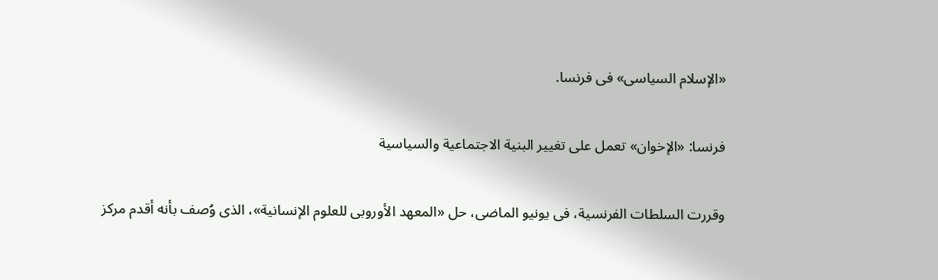«الإسلام السياسى» فى فرنسا.

فرنسا: «الإخوان» تعمل على تغيير البنية الاجتماعية والسياسية

وقررت السلطات الفرنسية، فى يونيو الماضى، حل «المعهد الأوروبى للعلوم الإنسانية»، الذى وُصف بأنه أقدم مركز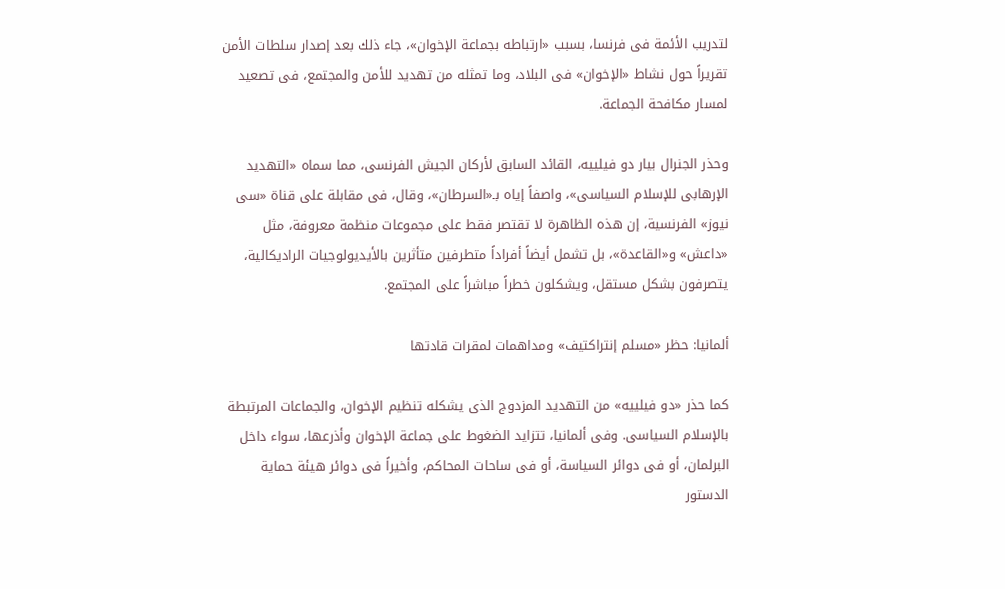لتدريب الأئمة فى فرنسا، بسبب «ارتباطه بجماعة الإخوان»، جاء ذلك بعد إصدار سلطات الأمن تقريراً حول نشاط «الإخوان» فى البلاد، وما تمثله من تهديد للأمن والمجتمع، فى تصعيد لمسار مكافحة الجماعة.

وحذر الجنرال بيار دو فيلييه، القائد السابق لأركان الجيش الفرنسى، مما سماه «التهديد الإرهابى للإسلام السياسى»، واصفاً إياه بـ«السرطان»، وقال، فى مقابلة على قناة «سى نيوز» الفرنسية، إن هذه الظاهرة لا تقتصر فقط على مجموعات منظمة معروفة، مثل «داعش» و«القاعدة»، بل تشمل أيضاً أفراداً متطرفين متأثرين بالأيديولوجيات الراديكالية، يتصرفون بشكل مستقل، ويشكلون خطراً مباشراً على المجتمع.

ألمانيا: حظر «مسلم إنتراكتيف» ومداهمات لمقرات قادتها

كما حذر «دو فيلييه» من التهديد المزدوج الذى يشكله تنظيم الإخوان، والجماعات المرتبطة بالإسلام السياسى. وفى ألمانيا، تتزايد الضغوط على جماعة الإخوان وأذرعها، سواء داخل البرلمان، أو فى دوائر السياسة، أو فى ساحات المحاكم، وأخيراً فى دوائر هيئة حماية الدستور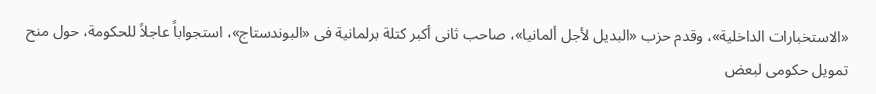«الاستخبارات الداخلية»، وقدم حزب «البديل لأجل ألمانيا»، صاحب ثانى أكبر كتلة برلمانية فى «البوندستاج»، استجواباً عاجلاً للحكومة، حول منح تمويل حكومى لبعض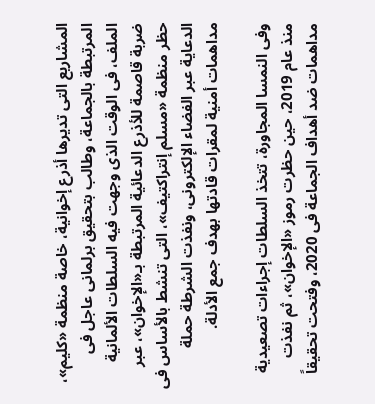المشاريع التى تديرها أذرع إخوانية، خاصة منظمة «كليم»، المرتبطة بالجماعة، وطالب بتحقيق برلمانى عاجل فى الملف، فى الوقت الذى وجهت فيه السلطات الألمانية ضربة قاصمة للأذرع الدعائية المرتبطة بـ«الإخوان»، عبر حظر منظمة «مسلم إنتراكتيف»، التى تنشط بالأساس فى الدعاية عبر الفضاء الإلكترونى، ونفذت الشرطة حملة مداهمات أمنية لمقرات قادتها بهدف جمع الأدلة.

وفى النمسا المجاورة، تتخذ السلطات إجراءات تصعيدية منذ عام 2019، حين حظرت رموز «الإخوان»، ثم نفذت مداهمات ضد أهداف الجماعة فى 2020، وفتحت تحقيقاً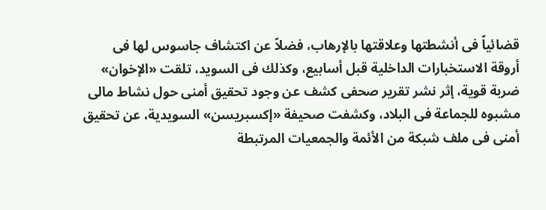قضائياً فى أنشطتها وعلاقتها بالإرهاب، فضلاً عن اكتشاف جاسوس لها فى أروقة الاستخبارات الداخلية قبل أسابيع، وكذلك فى السويد، تلقت «الإخوان» ضربة قوية، إثر نشر تقرير صحفى كشف عن وجود تحقيق أمنى حول نشاط مالى مشبوه للجماعة فى البلاد، وكشفت صحيفة «إكسبريسن» السويدية، عن تحقيق أمنى فى ملف شبكة من الأئمة والجمعيات المرتبطة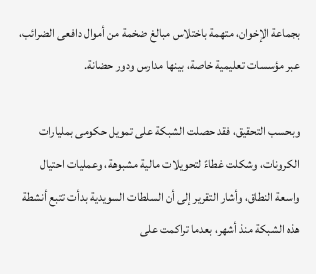بجماعة الإخوان، متهمة باختلاس مبالغ ضخمة من أموال دافعى الضرائب، عبر مؤسسات تعليمية خاصة، بينها مدارس ودور حضانة.

وبحسب التحقيق، فقد حصلت الشبكة على تمويل حكومى بمليارات الكرونات، وشكلت غطاءً لتحويلات مالية مشبوهة، وعمليات احتيال واسعة النطاق، وأشار التقرير إلى أن السلطات السويدية بدأت تتبع أنشطة هذه الشبكة منذ أشهر، بعدما تراكمت على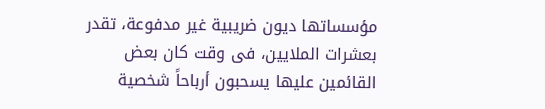مؤسساتها ديون ضريبية غير مدفوعة، تقدر بعشرات الملايين، فى وقت كان بعض القائمين عليها يسحبون أرباحاً شخصية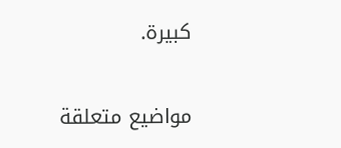كبيرة.


مواضيع متعلقة